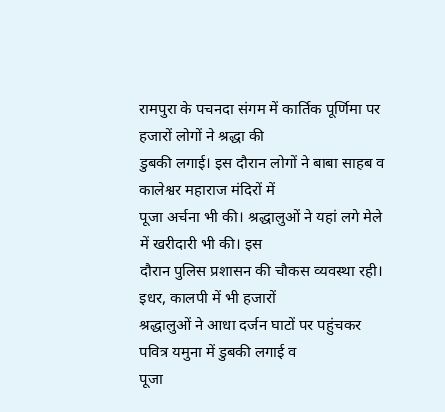रामपुरा के पचनदा संगम में कार्तिक पूर्णिमा पर हजारों लोगों ने श्रद्धा की
डुबकी लगाई। इस दौरान लोगों ने बाबा साहब व कालेश्वर महाराज मंदिरों में
पूजा अर्चना भी की। श्रद्धालुओं ने यहां लगे मेले में खरीदारी भी की। इस
दौरान पुलिस प्रशासन की चौकस व्यवस्था रही। इधर, कालपी में भी हजारों
श्रद्धालुओं ने आधा दर्जन घाटों पर पहुंचकर पवित्र यमुना में डुबकी लगाई व
पूजा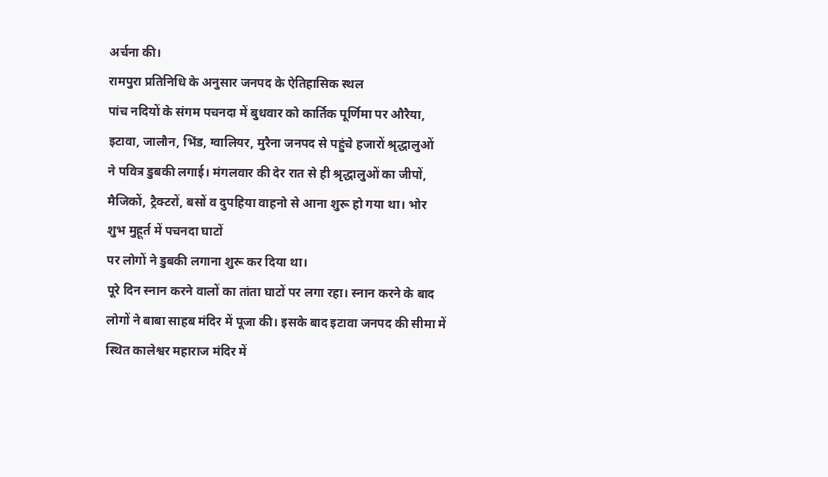अर्चना की।
रामपुरा प्रतिनिधि के अनुसार जनपद के ऐतिहासिक स्थल
पांच नदियों के संगम पचनदा में बुधवार को कार्तिक पूर्णिमा पर औरैया,
इटावा, जालौन, भिंड, ग्वालियर, मुरैना जनपद से पहुंचे हजारों श्रृद्धालुओं
ने पवित्र डुबकी लगाई। मंगलवार की देर रात से ही श्रृद्धालुओं का जीपों,
मैजिकों, ट्रैक्टरों, बसों व दुपहिया वाहनो से आना शुरू हो गया था। भोर
शुभ मुहूर्त में पचनदा घाटों
पर लोगों ने डुबकी लगाना शुरू कर दिया था।
पूरे दिन स्नान करने वालों का तांता घाटों पर लगा रहा। स्नान करने के बाद
लोगों ने बाबा साहब मंदिर में पूजा की। इसके बाद इटावा जनपद की सीमा में
स्थित कालेश्वर महाराज मंदिर में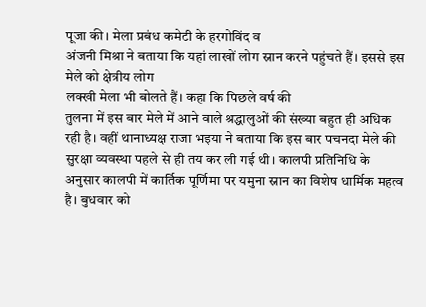पूजा की। मेला प्रबंध कमेटी के हरगोविंद व
अंजनी मिश्रा ने बताया कि यहां लाखों लोग स्नान करने पहुंचते हैं। इससे इस
मेले को क्षेत्रीय लोग
लक्खी मेला भी बोलते हैं। कहा कि पिछले वर्ष की
तुलना में इस बार मेले में आने वाले श्रद्धालुओं की संख्या बहुत ही अधिक
रही है। वहीं थानाध्यक्ष राजा भइया ने बताया कि इस बार पचनदा मेले की
सुरक्षा व्यवस्था पहले से ही तय कर ली गई थी। कालपी प्रतिनिधि के
अनुसार कालपी में कार्तिक पूर्णिमा पर यमुना स्नान का विशेष धार्मिक महत्व
है। बुधवार को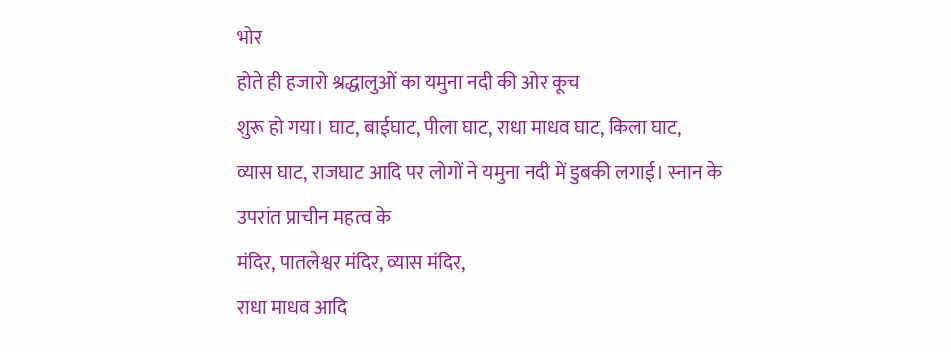भोर
होते ही हजारो श्रद्धालुओं का यमुना नदी की ओर कूच
शुरू हो गया। घाट, बाईघाट, पीला घाट, राधा माधव घाट, किला घाट,
व्यास घाट, राजघाट आदि पर लोगों ने यमुना नदी में डुबकी लगाई। स्नान के
उपरांत प्राचीन महत्व के
मंदिर, पातलेश्वर मंदिर, व्यास मंदिर,
राधा माधव आदि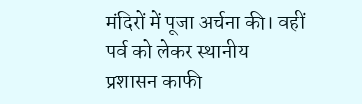मंदिरों में पूजा अर्चना की। वहीं पर्व को लेकर स्थानीय
प्रशासन काफी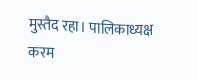मुस्तैद रहा। पालिकाध्यक्ष करम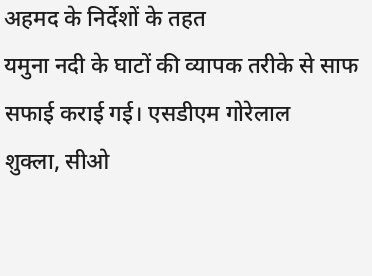अहमद के निर्देशों के तहत
यमुना नदी के घाटों की व्यापक तरीके से साफ सफाई कराई गई। एसडीएम गोरेलाल
शुक्ला, सीओ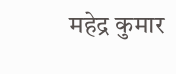महेद्र कुमार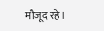मौजूद रहे।